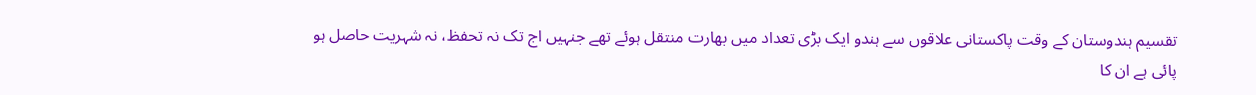تقسیم ہندوستان کے وقت پاکستانی علاقوں سے ہندو ایک بڑی تعداد میں بھارت منتقل ہوئے تھے جنہیں اج تک نہ تحفظ، نہ شہریت حاصل ہو پائی ہے ان کا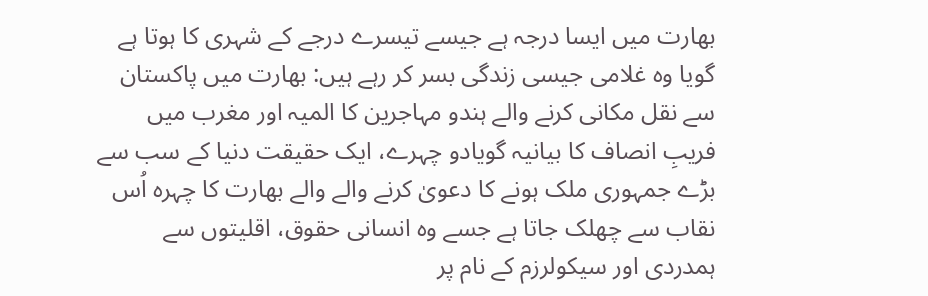بھارت میں ایسا درجہ ہے جیسے تیسرے درجے کے شہری کا ہوتا ہے گویا وہ غلامی جیسی زندگی بسر کر رہے ہیں: بھارت میں پاکستان سے نقل مکانی کرنے والے ہندو مہاجرین کا المیہ اور مغرب میں فریبِ انصاف کا بیانیہ گویادو چہرے، ایک حقیقت دنیا کے سب سے بڑے جمہوری ملک ہونے کا دعویٰ کرنے والے والے بھارت کا چہرہ اُس نقاب سے چھلک جاتا ہے جسے وہ انسانی حقوق، اقلیتوں سے ہمدردی اور سیکولرزم کے نام پر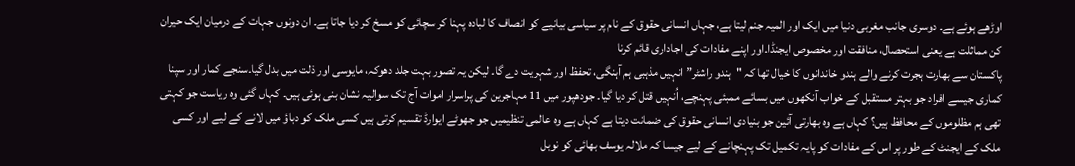اوڑھے ہوئے ہے۔ دوسری جانب مغربی دنیا میں ایک اور المیہ جنم لیتا ہے، جہاں انسانی حقوق کے نام پر سیاسی بیانیے کو انصاف کا لبادہ پہنا کر سچائی کو مسخ کر دیا جاتا ہے۔ ان دونوں جہات کے درمیان ایک حیران کن مماثلت ہے یعنی استحصال، منافقت اور مخصوص ایجنڈا۔اور اپنے مفادات کی اجاداری قائم کرنا
پاکستان سے بھارت ہجرت کرنے والے ہندو خاندانوں کا خیال تھا کہ "ہندو راشٹر” انہیں مذہبی ہم آہنگی، تحفظ اور شہریت دے گا۔ لیکن یہ تصور بہت جلد دھوکہ، مایوسی اور ذلت میں بدل گیا۔سنجے کمار اور سپنا کماری جیسے افراد جو بہتر مستقبل کے خواب آنکھوں میں بسائے ممبئی پہنچے، اُنہیں قتل کر دیا گیا۔ جودھپور میں 11 مہاجرین کی پراسرار اموات آج تک سوالیہ نشان بنی ہوئی ہیں۔ کہاں گئی وہ ریاست جو کہتی تھی ہم مظلوموں کے محافظ ہیں؟ کہاں ہے وہ بھارتی آئین جو بنیادی انسانی حقوق کی ضمانت دیتا ہے کہاں ہے وہ عالمی تنظیمیں جو جھوٹے ایوارڈ تقسیم کرتی ہیں کسی ملک کو دباؤ میں لانے کے لیے اور کسی ملک کے ایجنٹ کے طور پر اس کے مفادات کو پایہ تکمیل تک پہنچانے کے لیے جیسا کہ ملالہ یوسف بھائی کو نوبل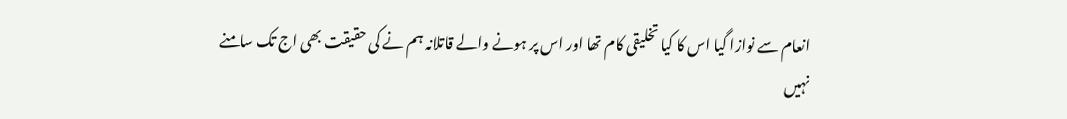انعام سے نوازا گیا اس کا کیا تخلیقی کام تھا اور اس پر ہونے والے قاتلانہ ہم نے کی حقیقت بھی اج تک سامنے نہیں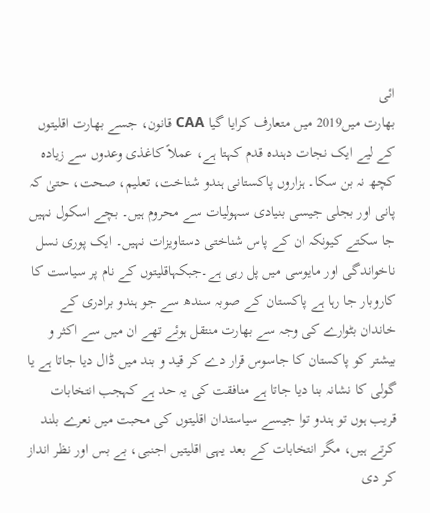ائی
بھارت میں2019 میں متعارف کرایا گیا CAA قانون، جسے بھارت اقلیتوں کے لیے ایک نجات دہندہ قدم کہتا ہے، عملاً کاغذی وعدوں سے زیادہ کچھ نہ بن سکا۔ ہزاروں پاکستانی ہندو شناخت، تعلیم، صحت، حتیٰ کہ پانی اور بجلی جیسی بنیادی سہولیات سے محروم ہیں۔ بچے اسکول نہیں جا سکتے کیونکہ ان کے پاس شناختی دستاویزات نہیں۔ ایک پوری نسل ناخواندگی اور مایوسی میں پل رہی ہے۔جبکہاقلیتوں کے نام پر سیاست کا کاروبار جا رہا ہے پاکستان کے صوبہ سندھ سے جو ہندو برادری کے خاندان بٹوارے کی وجہ سے بھارت منتقل ہوئے تھے ان میں سے اکثر و بیشتر کو پاکستان کا جاسوس قرار دے کر قید و بند میں ڈال دیا جاتا ہے یا گولی کا نشانہ بنا دیا جاتا ہے منافقت کی یہ حد ہے کہجب انتخابات قریب ہوں تو ہندو توا جیسے سیاستدان اقلیتوں کی محبت میں نعرے بلند کرتے ہیں، مگر انتخابات کے بعد یہی اقلیتیں اجنبی، بے بس اور نظر انداز کر دی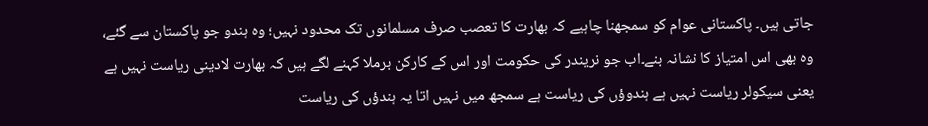جاتی ہیں۔ پاکستانی عوام کو سمجھنا چاہیے کہ بھارت کا تعصب صرف مسلمانوں تک محدود نہیں؛ وہ ہندو جو پاکستان سے گئے، وہ بھی اس امتیاز کا نشانہ بنے۔اب جو نریندر کی حکومت اور اس کے کارکن برملا کہنے لگے ہیں کہ بھارت لادینی ریاست نہیں ہے یعنی سیکولر ریاست نہیں ہے ہندوؤں کی ریاست ہے سمجھ میں نہیں اتا یہ ہندؤں کی ریاست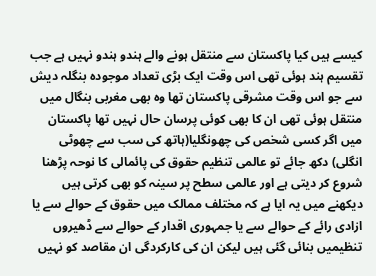کیسے ہیں کیا پاکستان سے منتقل ہونے والے ہندو ہندو نہیں ہے جب تقسیم ہند ہوئی تھی اس وقت ایک بڑی تعداد موجودہ بنگلہ دیش سے جو اس وقت مشرقی پاکستان تھا وہ بھی مغربی بنگال میں منتقل ہوئی تھی ان کا بھی کوئی پرسان حال نہیں تھا پاکستان میں اگر کسی شخص کی چھونگلیا(ہاتھ کی سب سے چھوٹی انگلی) دکھ جائے تو عالمی تنظیم حقوق کی پائمالی کا نوحہ پڑھنا شروع کر دیتی ہے اور عالمی سطح پر سینہ کو بھی کرتی ہیں دیکھنے میں یہ ایا ہے کہ مختلف ممالک میں حقوق کے حوالے سے یا ازادی رائے کے حوالے سے یا جمہوری اقدار کے حوالے سے ڈھیروں تنظیمیں بنائی گئی ہیں لیکن ان کی کارکردگی ان مقاصد کو نہیں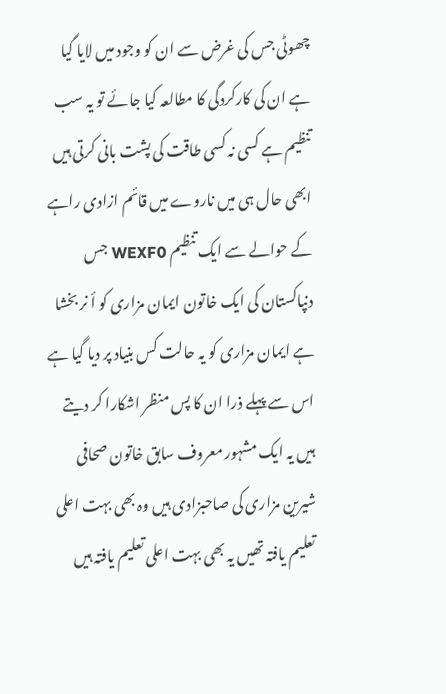چھوٹی جس کی غرض سے ان کو وجود میں لایا گیا ہے ان کی کارکردگی کا مطالعہ کیا جائے تو یہ سب تنظیم ہے کسی نہ کسی طاقت کی پشت بانی کرتی ہیں ابھی حال ہی میں ناروے میں قائم ازادی راہے کے حوالے سے ایک تنظیم WEXF0 جس دنپاکستان کی ایک خاتون ایمان مزاری کو أ نر بخشا ہے ایمان مزاری کو یہ حالت کس بنیاد پر دیا گیا ہے اس سے پہلے ذرا ان کا پس منظر اشکارا کر دیتے ہیں یہ ایک مشہور معروف سابق خاتون صحافی شیرین مزاری کی صاحبزادی ہیں وہ بھی بہت اعلی تعلیم یافتہ تھیں یہ بھی بہت اعلی تعلیم یافتہ ہیں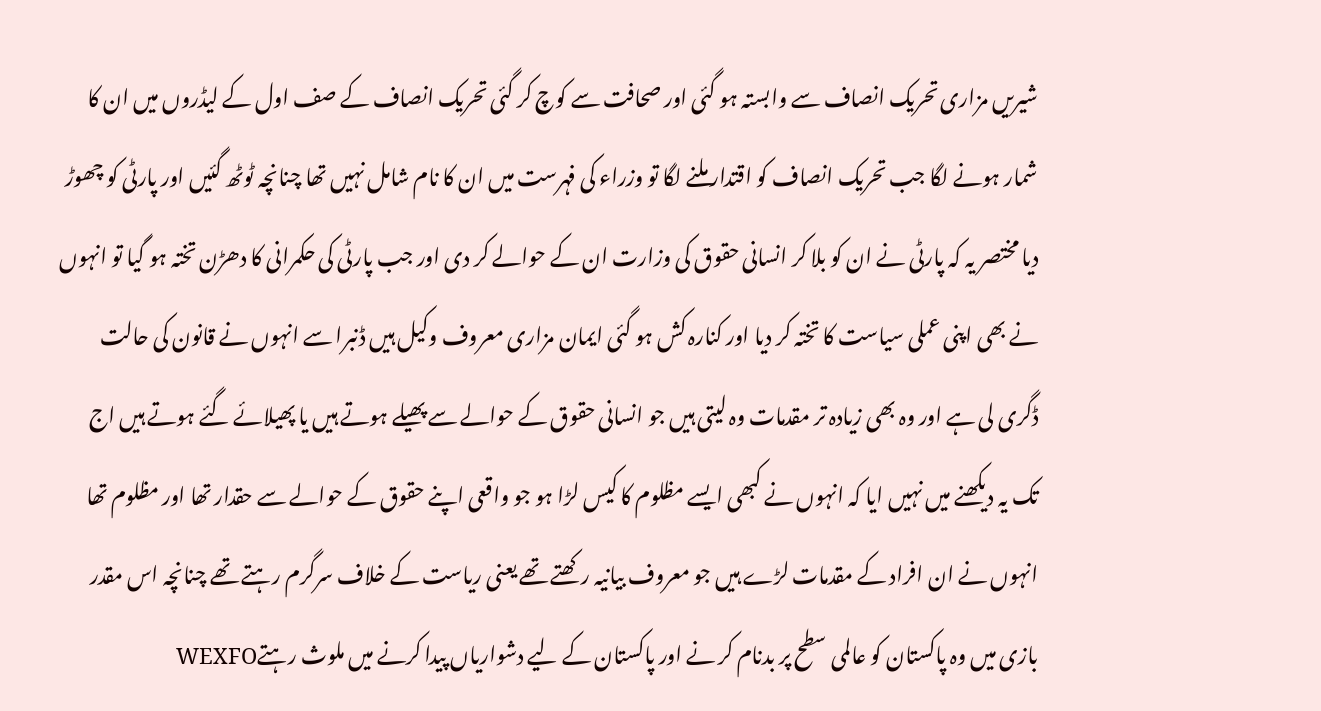شیریں مزاری تحریک انصاف سے وابستہ ہو گئی اور صحافت سے کوچ کر گئی تحریک انصاف کے صف اول کے لیڈروں میں ان کا شمار ہونے لگا جب تحریک انصاف کو اقتدار ملنے لگا تو وزراء کی فہرست میں ان کا نام شامل نہیں تھا چنانچہ ٹوٹھ گئیں اور پارٹی کو چھوڑ دیا مختصر یہ کہ پارٹی نے ان کو بلا کر انسانی حقوق کی وزارت ان کے حوالے کر دی اور جب پارٹی کی حکمرانی کا دھڑن تختہ ہو گیا تو انہوں نے بھی اپنی عملی سیاست کا تختہ کر دیا اور کنارہ کش ہو گئی ایمان مزاری معروف وکیل ہیں ڈنبرا سے انہوں نے قانون کی حالت ڈگری لی ہے اور وہ بھی زیادہ تر مقدمات وہ لیتی ہیں جو انسانی حقوق کے حوالے سے پھیلے ہوتے ہیں یا پھیلائے گئے ہوتے ہیں اج تک یہ دیکھنے میں نہیں ایا کہ انہوں نے کبھی ایسے مظلوم کا کیس لڑا ہو جو واقعی اپنے حقوق کے حوالے سے حقدار تھا اور مظلوم تھا انہوں نے ان افراد کے مقدمات لڑے ہیں جو معروف بیانیہ رکھتے تھے یعنی ریاست کے خلاف سرگرم رہتے تھے چنانچہ اس مقدر بازی میں وہ پاکستان کو عالمی سطح پر بدنام کر نے اور پاکستان کے لیے دشواریاں پیدا کرنے میں ملوث رہتےWEXFO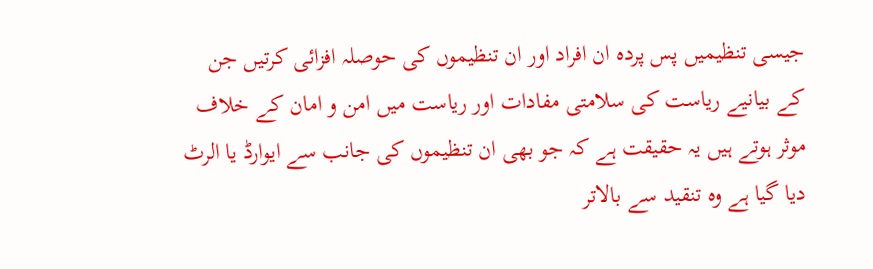جیسی تنظیمیں پس پردہ ان افراد اور ان تنظیموں کی حوصلہ افزائی کرتیں جن کے بیانیے ریاست کی سلامتی مفادات اور ریاست میں امن و امان کے خلاف موثر ہوتے ہیں یہ حقیقت ہے کہ جو بھی ان تنظیموں کی جانب سے ایوارڈ یا الرٹ دیا گیا ہے وہ تنقید سے بالاتر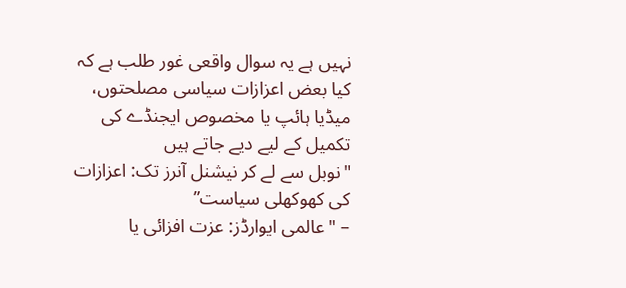نہیں ہے یہ سوال واقعی غور طلب ہے کہ کیا بعض اعزازات سیاسی مصلحتوں، میڈیا ہائپ یا مخصوص ایجنڈے کی تکمیل کے لیے دیے جاتے ہیں
"نوبل سے لے کر نیشنل آنرز تک: اعزازات کی کھوکھلی سیاست”
– "عالمی ایوارڈز: عزت افزائی یا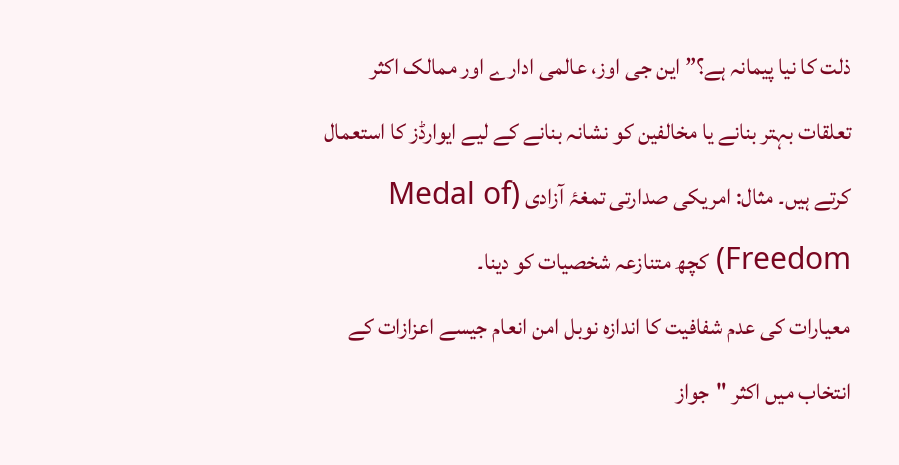ذلت کا نیا پیمانہ ہے؟” این جی اوز، عالمی ادارے اور ممالک اکثر تعلقات بہتر بنانے یا مخالفین کو نشانہ بنانے کے لیے ایوارڈز کا استعمال کرتے ہیں۔ مثال: امریکی صدارتی تمغۂ آزادی (Medal of Freedom) کچھ متنازعہ شخصیات کو دینا۔
معیارات کی عدم شفافیت کا اندازہ نوبل امن انعام جیسے اعزازات کے انتخاب میں اکثر "جواز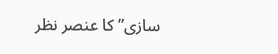سازی” کا عنصر نظر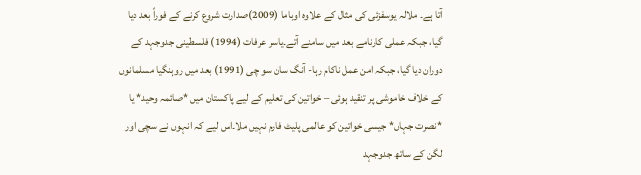آتا ہے۔ ملالہ یوسفزئی کی مثال کے علاوہ اوباما (2009)صدارت شروع کرنے کے فوراً بعد دیا گیا، جبکہ عملی کارنامے بعد میں سامنے آتے۔یاسر عرفات (1994) فلسطینی جدوجہد کے دوران دیا گیا، جبکہ امن عمل ناکام رہا- آنگ سان سو چی (1991) بعد میں روہنگیا مسلمانوں کے خلاف خاموشی پر تنقید ہوئی – خواتین کی تعلیم کے لیے پاکستان میں *صائمہ وحید* یا *نصرت جہاں* جیسی خواتین کو عالمی پلیٹ فارم نہیں ملا۔اس لیے کہ انہوں نے سچی اور لگن کے ساتھ جدوجہد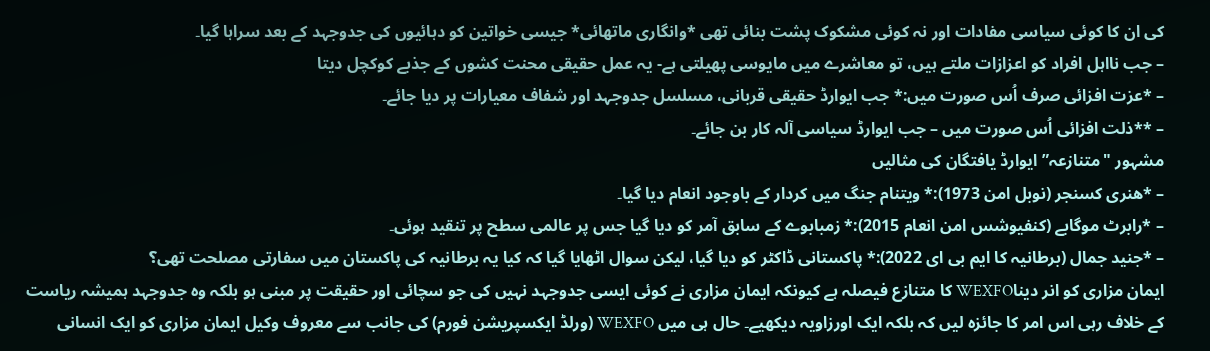کی ان کا کوئی سیاسی مفادات اور نہ کوئی مشکوک پشت بنائی تھی *وانگاری ماتھائی* جیسی خواتین کو دہائیوں کی جدوجہد کے بعد سراہا گیا۔
– جب نااہل افراد کو اعزازات ملتے ہیں، تو معاشرے میں مایوسی پھیلتی ہے- یہ عمل حقیقی محنت کشوں کے جذبے کوکچل دیتا
– *عزت افزائی صرف اُس صورت میں:* جب ایوارڈ حقیقی قربانی، مسلسل جدوجہد اور شفاف معیارات پر دیا جائے۔
– **ذلت افزائی اُس صورت میں – جب ایوارڈ سیاسی آلہ کار بن جائے۔
مشہور "متنازعہ” ایوارڈ یافتگان کی مثالیں
– *هنری کسنجر (نوبل امن 1973):* ویتنام جنگ میں کردار کے باوجود انعام دیا گیا۔
– *رابرٹ موگابے (کنفیوشس امن انعام 2015):* زمبابوے کے سابق آمر کو دیا گیا جس پر عالمی سطح پر تنقید ہوئی۔
– *جنید جمال (برطانیہ کا ایم بی ای 2022):* پاکستانی ڈاکٹر کو دیا گیا، لیکن سوال اٹھایا گیا کہ کیا یہ برطانیہ کی پاکستان میں سفارتی مصلحت تھی؟
ایمان مزاری کو انر دیناWEXFO کا متنازع فیصلہ ہے کیونکہ ایمان مزاری نے کوئی ایسی جدوجہد نہیں کی جو سچائی اور حقیقت پر مبنی ہو بلکہ وہ جدوجہد ہمیشہ ریاست کے خلاف رہی اس امر کا جائزہ لیں کہ بلکہ ایک اورزاویہ دیکھیے۔ حال ہی میں WEXFO (ورلڈ ایکسپریشن فورم) کی جانب سے معروف وکیل ایمان مزاری کو ایک انسانی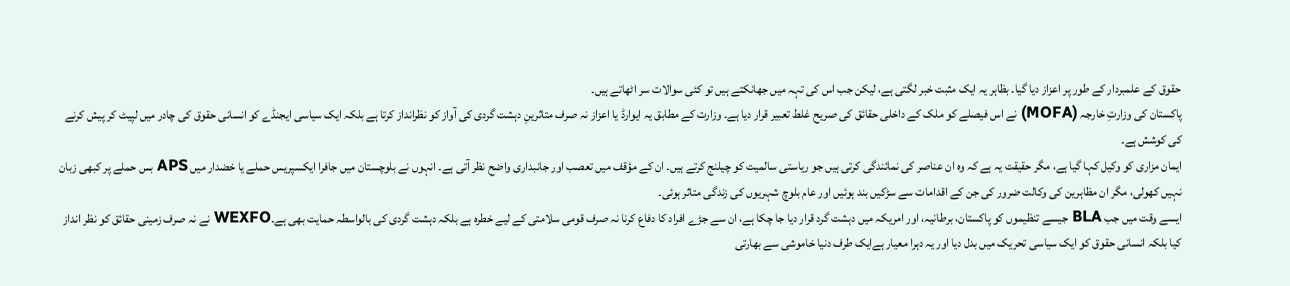حقوق کے علمبردار کے طور پر اعزاز دیا گیا۔ بظاہر یہ ایک مثبت خبر لگتی ہے، لیکن جب اس کی تہہ میں جھانکتے ہیں تو کئی سوالات سر اٹھاتے ہیں۔
پاکستان کی وزارتِ خارجہ (MOFA) نے اس فیصلے کو ملک کے داخلی حقائق کی صریح غلط تعبیر قرار دیا ہے۔ وزارت کے مطابق یہ ایوارڈ یا اعزاز نہ صرف متاثرینِ دہشت گردی کی آواز کو نظرانداز کرتا ہے بلکہ ایک سیاسی ایجنڈے کو انسانی حقوق کی چادر میں لپیٹ کر پیش کرنے کی کوشش ہے۔
ایمان مزاری کو وکیل کہا گیا ہے، مگر حقیقت یہ ہے کہ وہ ان عناصر کی نمائندگی کرتی ہیں جو ریاستی سالمیت کو چیلنج کرتے ہیں۔ ان کے مؤقف میں تعصب اور جانبداری واضح نظر آتی ہے۔ انہوں نے بلوچستان میں جافرا ایکسپریس حملے یا خضدار میں APS بس حملے پر کبھی زبان نہیں کھولی، مگر ان مظاہرین کی وکالت ضرور کی جن کے اقدامات سے سڑکیں بند ہوئیں اور عام بلوچ شہریوں کی زندگی متاثر ہوئی۔
ایسے وقت میں جب BLA جیسے تنظیموں کو پاکستان، برطانیہ، اور امریکہ میں دہشت گرد قرار دیا جا چکا ہے، ان سے جڑے افراد کا دفاع کرنا نہ صرف قومی سلامتی کے لیے خطرہ ہے بلکہ دہشت گردی کی بالواسطہ حمایت بھی ہے۔WEXFO نے نہ صرف زمینی حقائق کو نظر انداز کیا بلکہ انسانی حقوق کو ایک سیاسی تحریک میں بدل دیا اور یہ دہرا معیار ہےایک طرف دنیا خاموشی سے بھارتی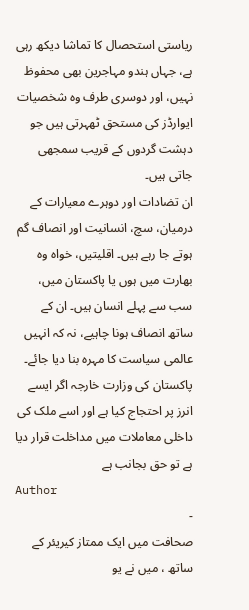ریاستی استحصال کا تماشا دیکھ رہی ہے، جہاں ہندو مہاجرین بھی محفوظ نہیں، اور دوسری طرف وہ شخصیات ایوارڈز کی مستحق ٹھہرتی ہیں جو دہشت گردوں کے قریب سمجھی جاتی ہیں۔
ان تضادات اور دوہرے معیارات کے درمیان، سچ، انسانیت اور انصاف گم ہوتے جا رہے ہیں۔ اقلیتیں، خواہ وہ بھارت میں ہوں یا پاکستان میں، سب سے پہلے انسان ہیں۔ ان کے ساتھ انصاف ہونا چاہیے، نہ کہ انہیں عالمی سیاست کا مہرہ بنا دیا جائے۔
پاکستان کی وزارت خارجہ اگر ایسے انرز پر احتجاج کیا ہے اور اسے ملک کی داخلی معاملات میں مداخلت قرار دیا ہے تو حق بجانب ہے
Author
-
صحافت میں ایک ممتاز کیریئر کے ساتھ ، میں نے یو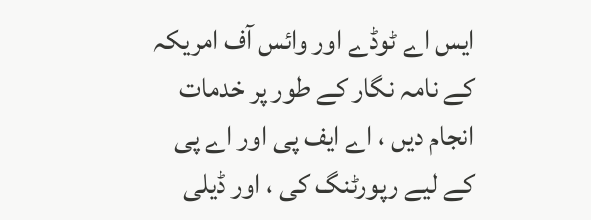ایس اے ٹوڈے اور وائس آف امریکہ کے نامہ نگار کے طور پر خدمات انجام دیں ، اے ایف پی اور اے پی کے لیے رپورٹنگ کی ، اور ڈیلی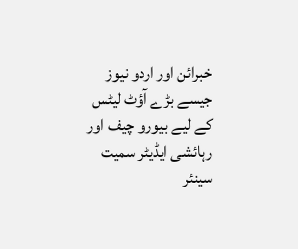خبرائن اور اردو نیوز جیسے بڑے آؤٹ لیٹس کے لیے بیورو چیف اور رہائشی ایڈیٹر سمیت سینئر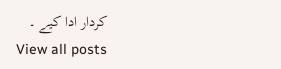کردار ادا کیے ۔
View all posts